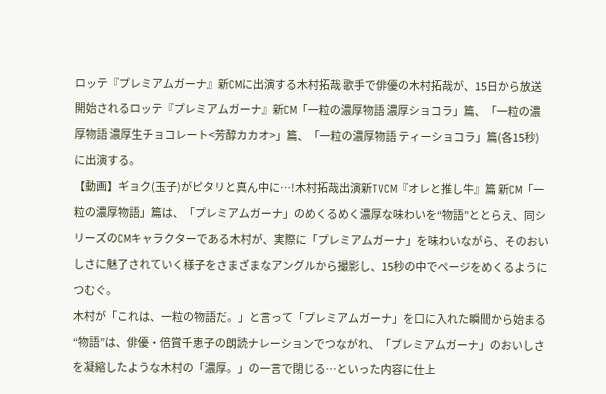ロッテ『プレミアムガーナ』新CMに出演する木村拓哉 歌手で俳優の木村拓哉が、15日から放送開始されるロッテ『プレミアムガーナ』新CM「一粒の濃厚物語 濃厚ショコラ」篇、「一粒の濃厚物語 濃厚生チョコレート<芳醇カカオ>」篇、「一粒の濃厚物語 ティーショコラ」篇(各15秒)に出演する。
【動画】ギョク(玉子)がピタリと真ん中に…!木村拓哉出演新TVCM『オレと推し牛』篇 新CM「一粒の濃厚物語」篇は、「プレミアムガーナ」のめくるめく濃厚な味わいを“物語”ととらえ、同シリーズのCMキャラクターである木村が、実際に「プレミアムガーナ」を味わいながら、そのおいしさに魅了されていく様子をさまざまなアングルから撮影し、15秒の中でページをめくるようにつむぐ。
木村が「これは、一粒の物語だ。」と言って「プレミアムガーナ」を口に入れた瞬間から始まる“物語”は、俳優・倍賞千恵子の朗読ナレーションでつながれ、「プレミアムガーナ」のおいしさを凝縮したような木村の「濃厚。」の一言で閉じる…といった内容に仕上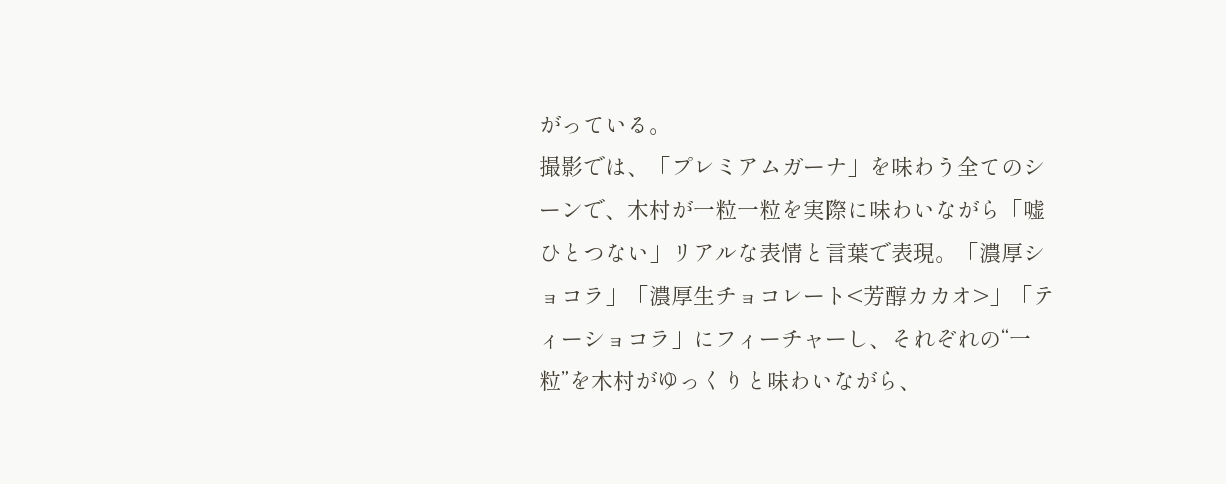がっている。
撮影では、「プレミアムガーナ」を味わう全てのシーンで、木村が一粒一粒を実際に味わいながら「嘘ひとつない」リアルな表情と言葉で表現。「濃厚ショコラ」「濃厚生チョコレート<芳醇カカオ>」「ティーショコラ」にフィーチャーし、それぞれの“一粒”を木村がゆっくりと味わいながら、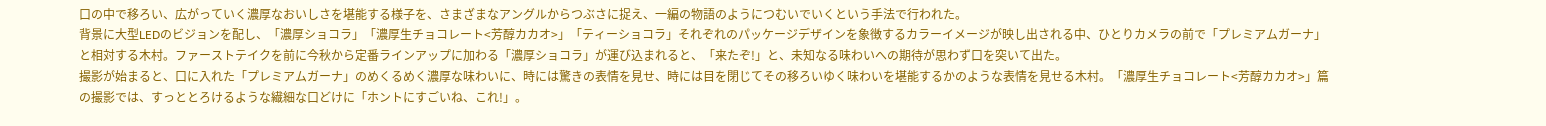口の中で移ろい、広がっていく濃厚なおいしさを堪能する様子を、さまざまなアングルからつぶさに捉え、一編の物語のようにつむいでいくという手法で行われた。
背景に大型LEDのビジョンを配し、「濃厚ショコラ」「濃厚生チョコレート<芳醇カカオ>」「ティーショコラ」それぞれのパッケージデザインを象徴するカラーイメージが映し出される中、ひとりカメラの前で「プレミアムガーナ」と相対する木村。ファーストテイクを前に今秋から定番ラインアップに加わる「濃厚ショコラ」が運び込まれると、「来たぞ!」と、未知なる味わいへの期待が思わず口を突いて出た。
撮影が始まると、口に入れた「プレミアムガーナ」のめくるめく濃厚な味わいに、時には驚きの表情を見せ、時には目を閉じてその移ろいゆく味わいを堪能するかのような表情を見せる木村。「濃厚生チョコレート<芳醇カカオ>」篇の撮影では、すっととろけるような繊細な口どけに「ホントにすごいね、これ!」。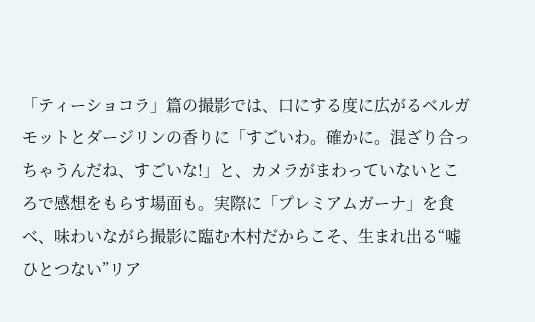「ティーショコラ」篇の撮影では、口にする度に広がるベルガモットとダージリンの香りに「すごいわ。確かに。混ざり合っちゃうんだね、すごいな!」と、カメラがまわっていないところで感想をもらす場面も。実際に「プレミアムガーナ」を食べ、味わいながら撮影に臨む木村だからこそ、生まれ出る“嘘ひとつない”リア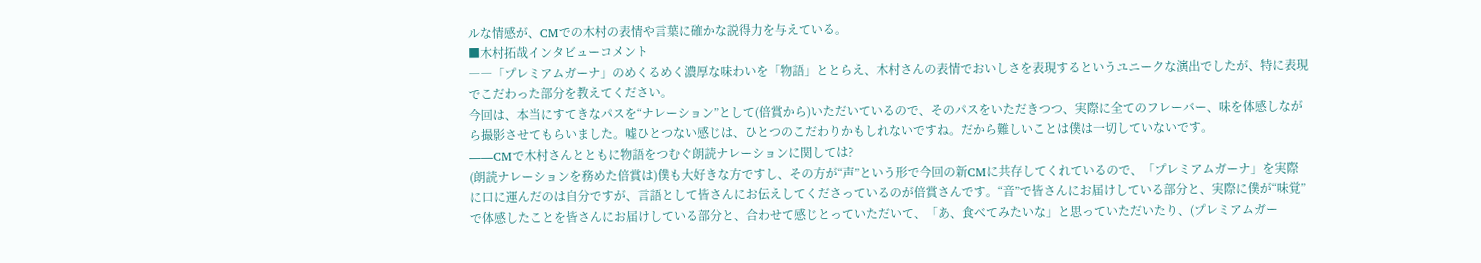ルな情感が、CMでの木村の表情や言葉に確かな説得力を与えている。
■木村拓哉インタビューコメント
――「プレミアムガーナ」のめくるめく濃厚な味わいを「物語」ととらえ、木村さんの表情でおいしさを表現するというユニークな演出でしたが、特に表現でこだわった部分を教えてください。
今回は、本当にすてきなパスを“ナレーション”として(倍賞から)いただいているので、そのパスをいただきつつ、実際に全てのフレーバー、味を体感しながら撮影させてもらいました。嘘ひとつない感じは、ひとつのこだわりかもしれないですね。だから難しいことは僕は一切していないです。
――CMで木村さんとともに物語をつむぐ朗読ナレーションに関しては?
(朗読ナレーションを務めた倍賞は)僕も大好きな方ですし、その方が“声”という形で今回の新CMに共存してくれているので、「プレミアムガーナ」を実際に口に運んだのは自分ですが、言語として皆さんにお伝えしてくださっているのが倍賞さんです。“音”で皆さんにお届けしている部分と、実際に僕が“味覚”で体感したことを皆さんにお届けしている部分と、合わせて感じとっていただいて、「あ、食べてみたいな」と思っていただいたり、(プレミアムガー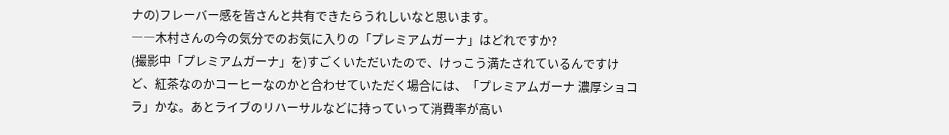ナの)フレーバー感を皆さんと共有できたらうれしいなと思います。
――木村さんの今の気分でのお気に入りの「プレミアムガーナ」はどれですか?
(撮影中「プレミアムガーナ」を)すごくいただいたので、けっこう満たされているんですけど、紅茶なのかコーヒーなのかと合わせていただく場合には、「プレミアムガーナ 濃厚ショコラ」かな。あとライブのリハーサルなどに持っていって消費率が高い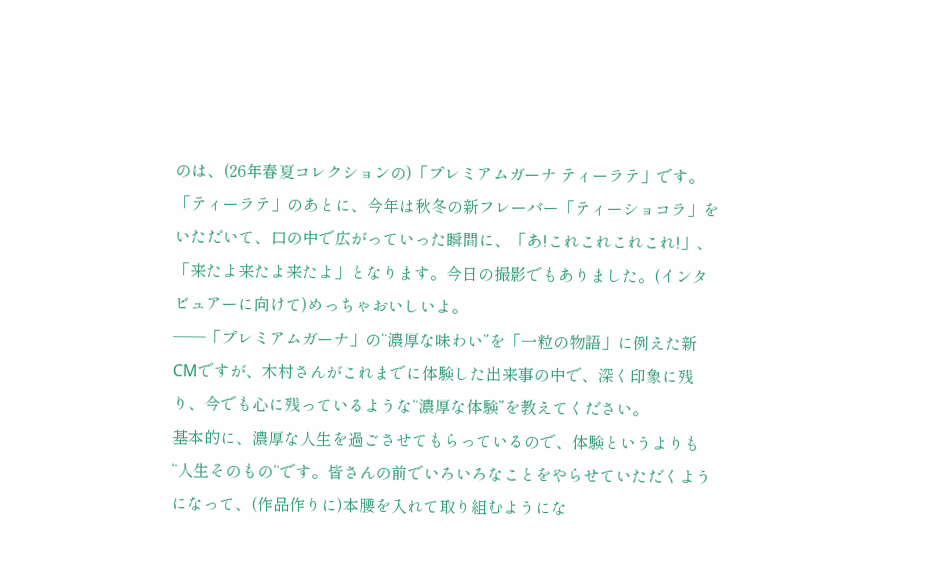のは、(26年春夏コレクションの)「プレミアムガーナ ティーラテ」です。「ティーラテ」のあとに、今年は秋冬の新フレーバー「ティーショコラ」をいただいて、口の中で広がっていった瞬間に、「あ!これこれこれこれ!」、「来たよ来たよ来たよ」となります。今日の撮影でもありました。(インタビュアーに向けて)めっちゃおいしいよ。
――「プレミアムガーナ」の“濃厚な味わい”を「一粒の物語」に例えた新CMですが、木村さんがこれまでに体験した出来事の中で、深く印象に残り、今でも心に残っているような“濃厚な体験”を教えてください。
基本的に、濃厚な人生を過ごさせてもらっているので、体験というよりも“人生そのもの“です。皆さんの前でいろいろなことをやらせていただくようになって、(作品作りに)本腰を入れて取り組むようにな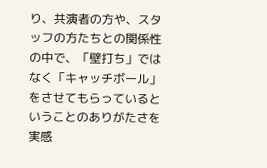り、共演者の方や、スタッフの方たちとの関係性の中で、「壁打ち」ではなく「キャッチボール」をさせてもらっているということのありがたさを実感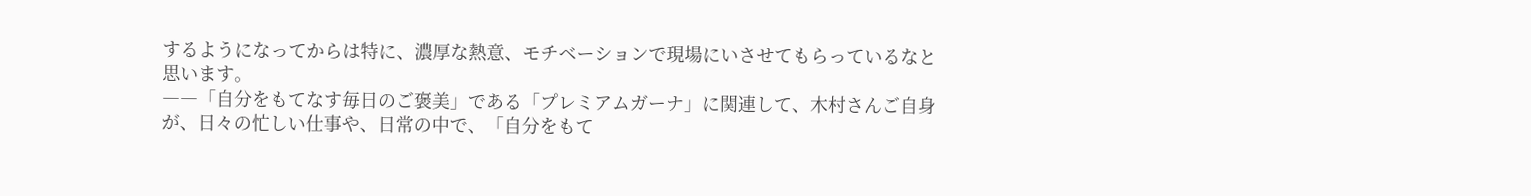するようになってからは特に、濃厚な熱意、モチベーションで現場にいさせてもらっているなと思います。
――「自分をもてなす毎日のご褒美」である「プレミアムガーナ」に関連して、木村さんご自身が、日々の忙しい仕事や、日常の中で、「自分をもて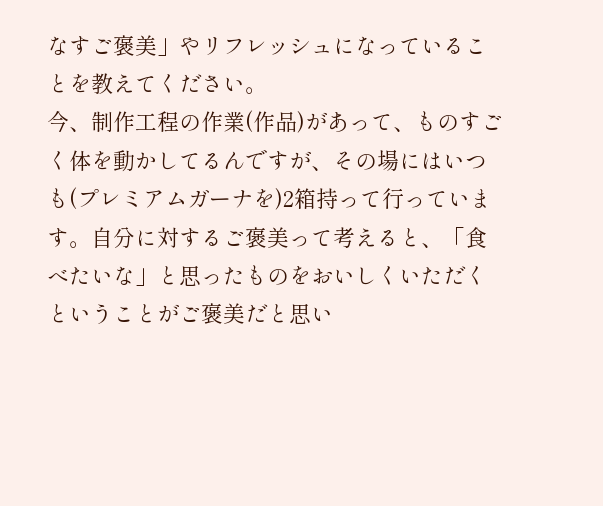なすご褒美」やリフレッシュになっていることを教えてください。
今、制作工程の作業(作品)があって、ものすごく体を動かしてるんですが、その場にはいつも(プレミアムガーナを)2箱持って行っています。自分に対するご褒美って考えると、「食べたいな」と思ったものをおいしくいただくということがご褒美だと思い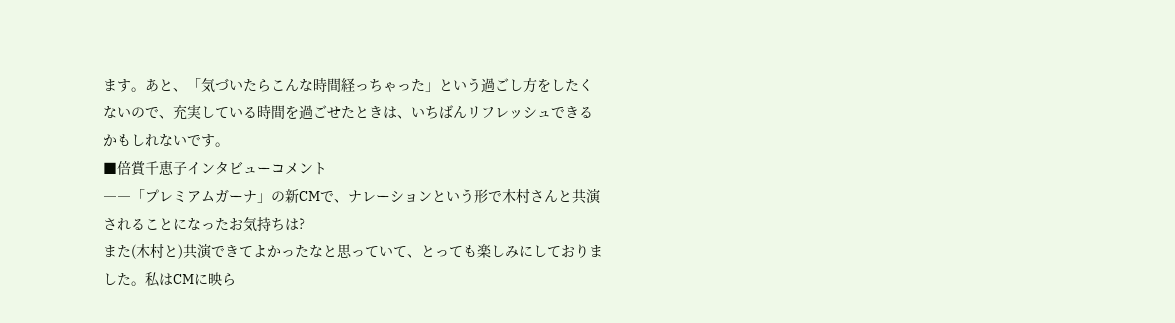ます。あと、「気づいたらこんな時間経っちゃった」という過ごし方をしたくないので、充実している時間を過ごせたときは、いちばんリフレッシュできるかもしれないです。
■倍賞千恵子インタビューコメント
――「プレミアムガーナ」の新CMで、ナレーションという形で木村さんと共演されることになったお気持ちは?
また(木村と)共演できてよかったなと思っていて、とっても楽しみにしておりました。私はCMに映ら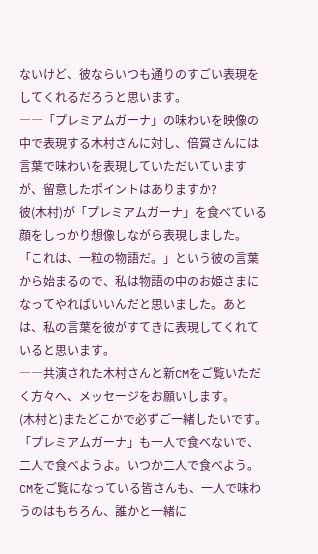ないけど、彼ならいつも通りのすごい表現をしてくれるだろうと思います。
――「プレミアムガーナ」の味わいを映像の中で表現する木村さんに対し、倍賞さんには言葉で味わいを表現していただいていますが、留意したポイントはありますか?
彼(木村)が「プレミアムガーナ」を食べている顔をしっかり想像しながら表現しました。「これは、一粒の物語だ。」という彼の言葉から始まるので、私は物語の中のお姫さまになってやればいいんだと思いました。あとは、私の言葉を彼がすてきに表現してくれていると思います。
――共演された木村さんと新CMをご覧いただく方々へ、メッセージをお願いします。
(木村と)またどこかで必ずご一緒したいです。「プレミアムガーナ」も一人で食べないで、二人で食べようよ。いつか二人で食べよう。CMをご覧になっている皆さんも、一人で味わうのはもちろん、誰かと一緒に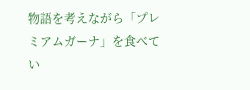物語を考えながら「プレミアムガーナ」を食べてい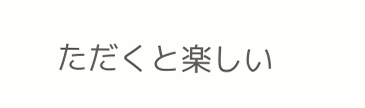ただくと楽しい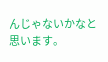んじゃないかなと思います。